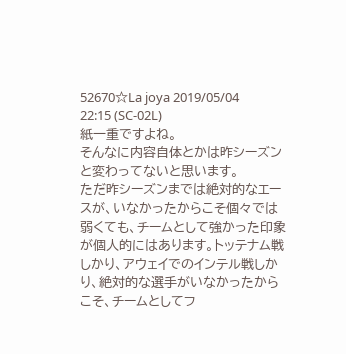52670☆La joya 2019/05/04 22:15 (SC-02L)
紙一重ですよね。
そんなに内容自体とかは昨シーズンと変わってないと思います。
ただ昨シーズンまでは絶対的なエースが、いなかったからこそ個々では弱くても、チームとして強かった印象が個人的にはあります。トッテナム戦しかり、アウェイでのインテル戦しかり、絶対的な選手がいなかったからこそ、チームとしてフ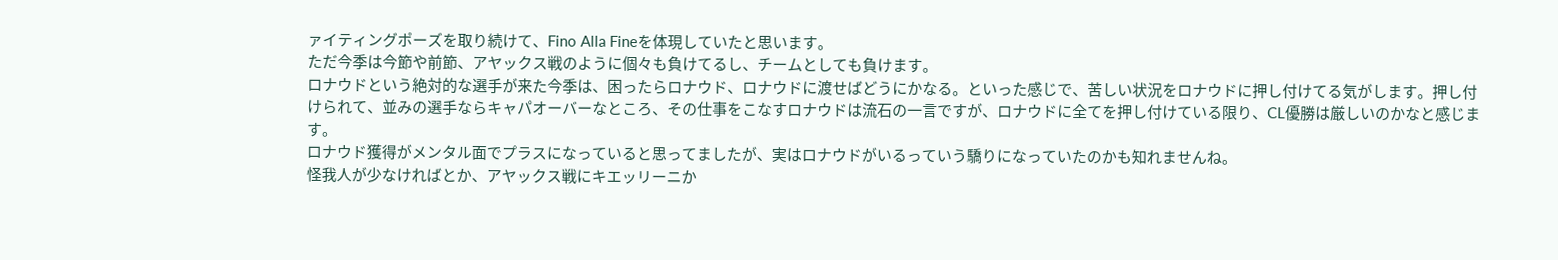ァイティングポーズを取り続けて、Fino Alla Fineを体現していたと思います。
ただ今季は今節や前節、アヤックス戦のように個々も負けてるし、チームとしても負けます。
ロナウドという絶対的な選手が来た今季は、困ったらロナウド、ロナウドに渡せばどうにかなる。といった感じで、苦しい状況をロナウドに押し付けてる気がします。押し付けられて、並みの選手ならキャパオーバーなところ、その仕事をこなすロナウドは流石の一言ですが、ロナウドに全てを押し付けている限り、CL優勝は厳しいのかなと感じます。
ロナウド獲得がメンタル面でプラスになっていると思ってましたが、実はロナウドがいるっていう驕りになっていたのかも知れませんね。
怪我人が少なければとか、アヤックス戦にキエッリーニか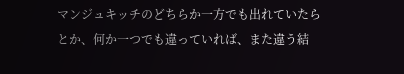マンジュキッチのどちらか一方でも出れていたらとか、何か一つでも違っていれば、また違う結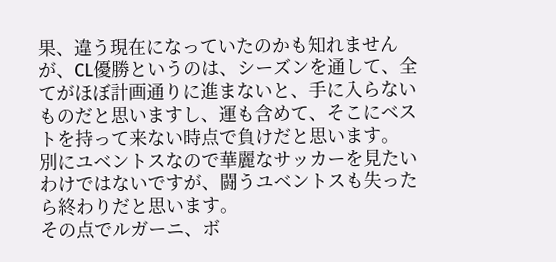果、違う現在になっていたのかも知れませんが、CL優勝というのは、シーズンを通して、全てがほぼ計画通りに進まないと、手に入らないものだと思いますし、運も含めて、そこにベストを持って来ない時点で負けだと思います。
別にユベントスなので華麗なサッカーを見たいわけではないですが、闘うユベントスも失ったら終わりだと思います。
その点でルガーニ、ボ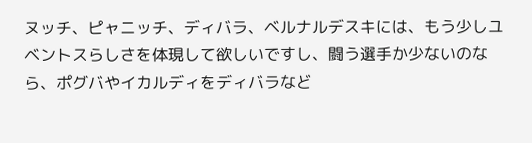ヌッチ、ピャニッチ、ディバラ、ベルナルデスキには、もう少しユベントスらしさを体現して欲しいですし、闘う選手か少ないのなら、ポグバやイカルディをディバラなど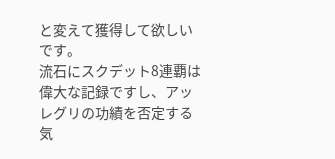と変えて獲得して欲しいです。
流石にスクデット8連覇は偉大な記録ですし、アッレグリの功績を否定する気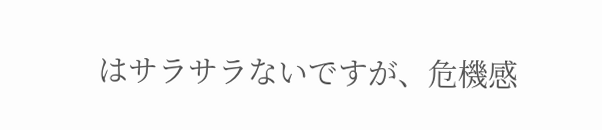はサラサラないですが、危機感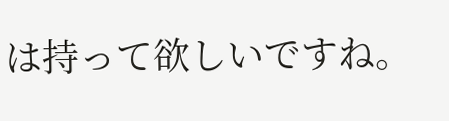は持って欲しいですね。